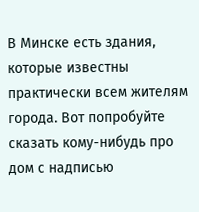В Минске есть здания, которые известны практически всем жителям города. Вот попробуйте сказать кому-нибудь про дом с надписью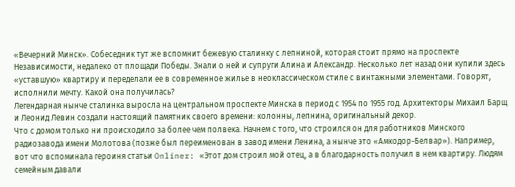«Вечерний Минск». Собеседник тут же вспомнит бежевую сталинку с лепниной, которая стоит прямо на проспекте Независимости, недалеко от площади Победы. Знали о ней и супруги Алина и Александр. Несколько лет назад они купили здесь «уставшую» квартиру и переделали ее в современное жилье в неоклассическом стиле с винтажными элементами. Говорят, исполнили мечту. Какой она получилась?
Легендарная нынче сталинка выросла на центральном проспекте Минска в период с 1954 по 1955 год. Архитекторы Михаил Барщ и Леонид Левин создали настоящий памятник своего времени: колонны, лепнина, оригинальный декор.
Что с домом только ни происходило за более чем полвека. Начнем с того, что строился он для работников Минского радиозавода имени Молотова (позже был переименован в завод имени Ленина, а нынче это «Амкодор-Белвар»). Например, вот что вспоминала героиня статьи Onlíner: «Этот дом строил мой отец, а в благодарность получил в нем квартиру. Людям семейным давали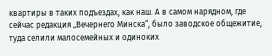квартиры в таких подъездах, как наш. А в самом нарядном, где сейчас редакция „Вечернего Минска“, было заводское общежитие, туда селили малосемейных и одиноких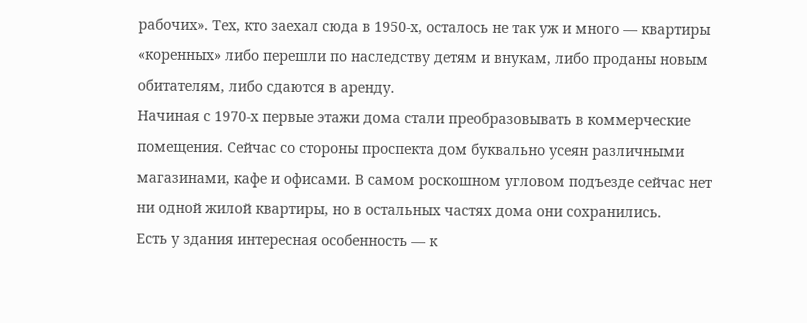рабочих». Тех, кто заехал сюда в 1950-х, осталось не так уж и много — квартиры «коренных» либо перешли по наследству детям и внукам, либо проданы новым обитателям, либо сдаются в аренду.
Начиная с 1970-х первые этажи дома стали преобразовывать в коммерческие помещения. Сейчас со стороны проспекта дом буквально усеян различными магазинами, кафе и офисами. В самом роскошном угловом подъезде сейчас нет ни одной жилой квартиры, но в остальных частях дома они сохранились.
Есть у здания интересная особенность — к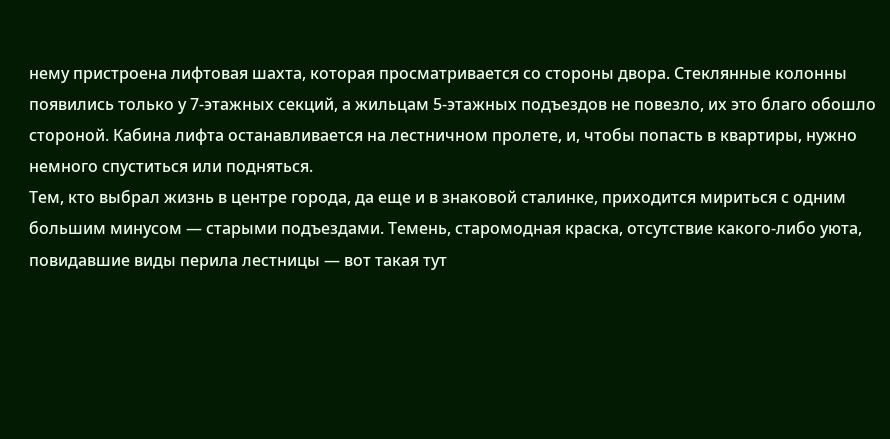нему пристроена лифтовая шахта, которая просматривается со стороны двора. Стеклянные колонны появились только у 7-этажных секций, а жильцам 5-этажных подъездов не повезло, их это благо обошло стороной. Кабина лифта останавливается на лестничном пролете, и, чтобы попасть в квартиры, нужно немного спуститься или подняться.
Тем, кто выбрал жизнь в центре города, да еще и в знаковой сталинке, приходится мириться с одним большим минусом — старыми подъездами. Темень, старомодная краска, отсутствие какого-либо уюта, повидавшие виды перила лестницы — вот такая тут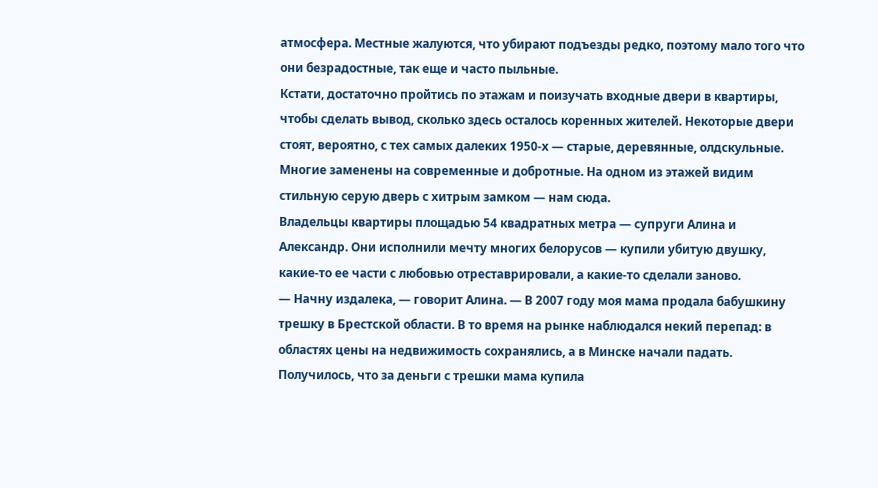атмосфера. Местные жалуются, что убирают подъезды редко, поэтому мало того что они безрадостные, так еще и часто пыльные.
Кстати, достаточно пройтись по этажам и поизучать входные двери в квартиры, чтобы сделать вывод, сколько здесь осталось коренных жителей. Некоторые двери стоят, вероятно, с тех самых далеких 1950-х — старые, деревянные, олдскульные. Многие заменены на современные и добротные. На одном из этажей видим стильную серую дверь с хитрым замком — нам сюда.
Владельцы квартиры площадью 54 квадратных метра — супруги Алина и Александр. Они исполнили мечту многих белорусов — купили убитую двушку, какие-то ее части с любовью отреставрировали, а какие-то сделали заново.
— Начну издалека, — говорит Алина. — В 2007 году моя мама продала бабушкину трешку в Брестской области. В то время на рынке наблюдался некий перепад: в областях цены на недвижимость сохранялись, а в Минске начали падать. Получилось, что за деньги с трешки мама купила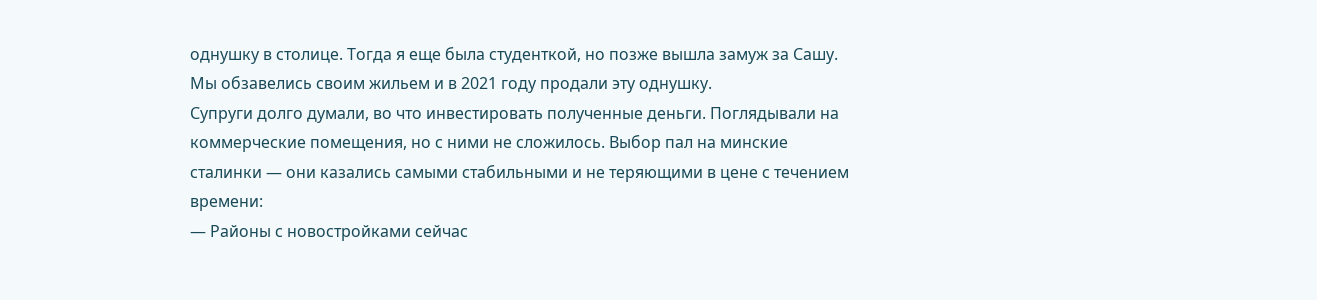однушку в столице. Тогда я еще была студенткой, но позже вышла замуж за Сашу. Мы обзавелись своим жильем и в 2021 году продали эту однушку.
Супруги долго думали, во что инвестировать полученные деньги. Поглядывали на коммерческие помещения, но с ними не сложилось. Выбор пал на минские сталинки — они казались самыми стабильными и не теряющими в цене с течением времени:
— Районы с новостройками сейчас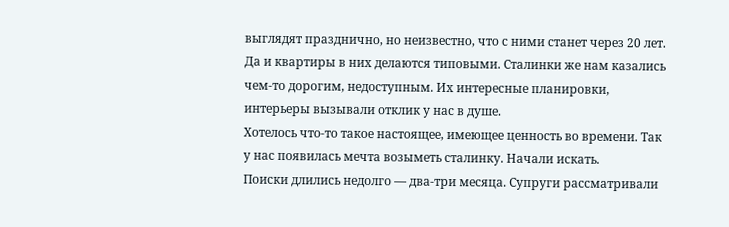выглядят празднично, но неизвестно, что с ними станет через 20 лет. Да и квартиры в них делаются типовыми. Сталинки же нам казались чем-то дорогим, недоступным. Их интересные планировки, интерьеры вызывали отклик у нас в душе.
Хотелось что-то такое настоящее, имеющее ценность во времени. Так у нас появилась мечта возыметь сталинку. Начали искать.
Поиски длились недолго — два-три месяца. Супруги рассматривали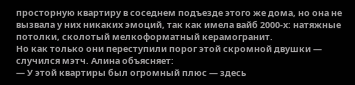просторную квартиру в соседнем подъезде этого же дома, но она не вызвала у них никаких эмоций, так как имела вайб 2000-х: натяжные потолки, сколотый мелкоформатный керамогранит.
Но как только они переступили порог этой скромной двушки — случился мэтч. Алина объясняет:
— У этой квартиры был огромный плюс — здесь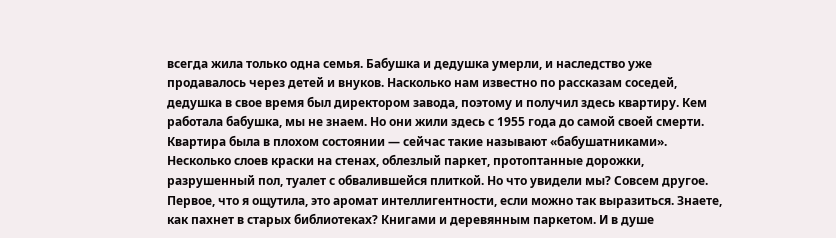всегда жила только одна семья. Бабушка и дедушка умерли, и наследство уже продавалось через детей и внуков. Насколько нам известно по рассказам соседей, дедушка в свое время был директором завода, поэтому и получил здесь квартиру. Кем работала бабушка, мы не знаем. Но они жили здесь с 1955 года до самой своей смерти.
Квартира была в плохом состоянии — сейчас такие называют «бабушатниками». Несколько слоев краски на стенах, облезлый паркет, протоптанные дорожки, разрушенный пол, туалет с обвалившейся плиткой. Но что увидели мы? Совсем другое. Первое, что я ощутила, это аромат интеллигентности, если можно так выразиться. Знаете, как пахнет в старых библиотеках? Книгами и деревянным паркетом. И в душе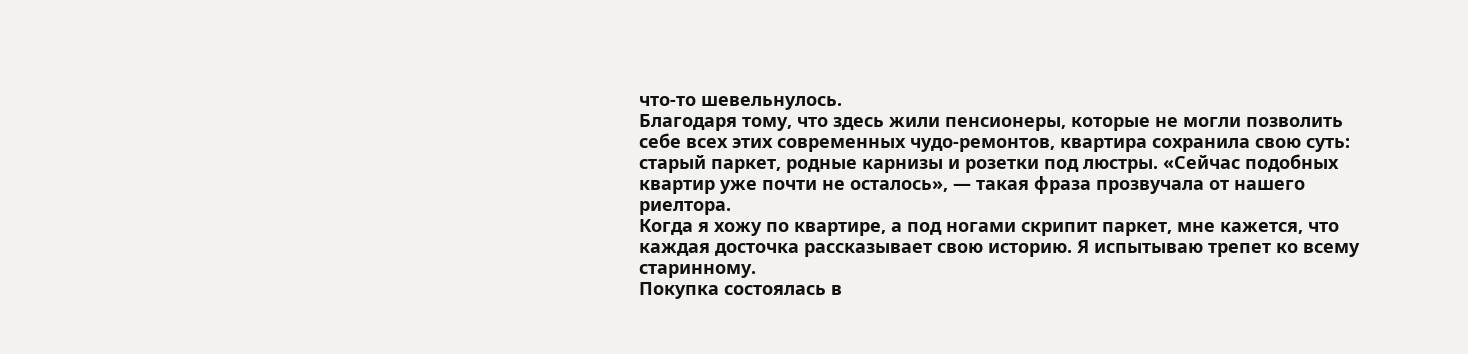что-то шевельнулось.
Благодаря тому, что здесь жили пенсионеры, которые не могли позволить себе всех этих современных чудо-ремонтов, квартира сохранила свою суть: старый паркет, родные карнизы и розетки под люстры. «Сейчас подобных квартир уже почти не осталось», — такая фраза прозвучала от нашего риелтора.
Когда я хожу по квартире, а под ногами скрипит паркет, мне кажется, что каждая досточка рассказывает свою историю. Я испытываю трепет ко всему старинному.
Покупка состоялась в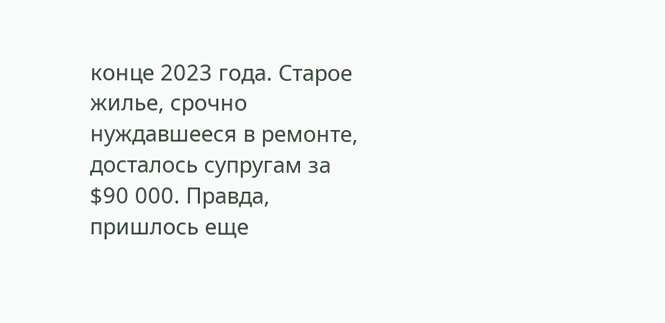конце 2023 года. Старое жилье, срочно нуждавшееся в ремонте, досталось супругам за $90 000. Правда, пришлось еще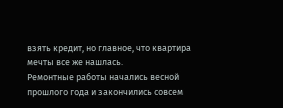взять кредит, но главное, что квартира мечты все же нашлась.
Ремонтные работы начались весной прошлого года и закончились совсем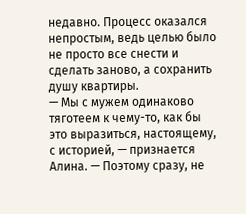недавно. Процесс оказался непростым, ведь целью было не просто все снести и сделать заново, а сохранить душу квартиры.
— Мы с мужем одинаково тяготеем к чему-то, как бы это выразиться, настоящему, с историей, — признается Алина. — Поэтому сразу, не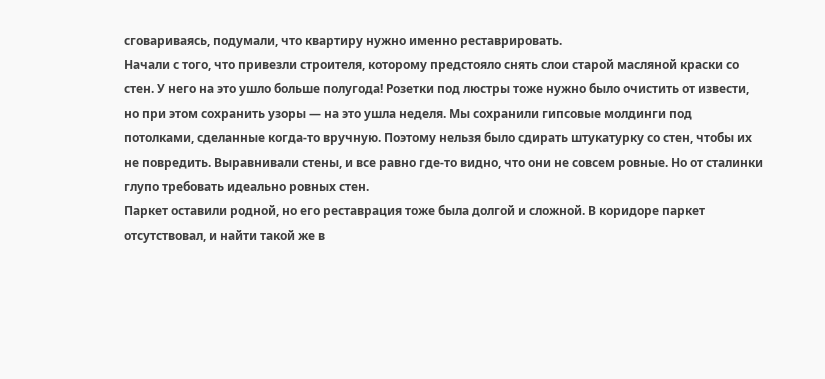сговариваясь, подумали, что квартиру нужно именно реставрировать.
Начали с того, что привезли строителя, которому предстояло снять слои старой масляной краски со стен. У него на это ушло больше полугода! Розетки под люстры тоже нужно было очистить от извести, но при этом сохранить узоры — на это ушла неделя. Мы сохранили гипсовые молдинги под потолками, сделанные когда-то вручную. Поэтому нельзя было сдирать штукатурку со стен, чтобы их не повредить. Выравнивали стены, и все равно где-то видно, что они не совсем ровные. Но от сталинки глупо требовать идеально ровных стен.
Паркет оставили родной, но его реставрация тоже была долгой и сложной. В коридоре паркет отсутствовал, и найти такой же в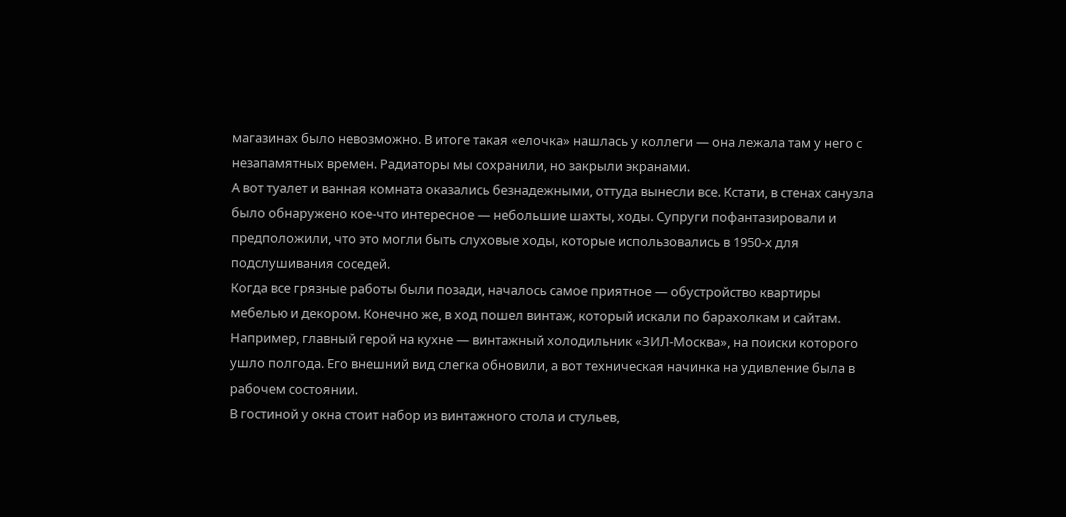магазинах было невозможно. В итоге такая «елочка» нашлась у коллеги — она лежала там у него с незапамятных времен. Радиаторы мы сохранили, но закрыли экранами.
А вот туалет и ванная комната оказались безнадежными, оттуда вынесли все. Кстати, в стенах санузла было обнаружено кое-что интересное — небольшие шахты, ходы. Супруги пофантазировали и предположили, что это могли быть слуховые ходы, которые использовались в 1950-х для подслушивания соседей.
Когда все грязные работы были позади, началось самое приятное — обустройство квартиры мебелью и декором. Конечно же, в ход пошел винтаж, который искали по барахолкам и сайтам.
Например, главный герой на кухне — винтажный холодильник «ЗИЛ-Москва», на поиски которого ушло полгода. Его внешний вид слегка обновили, а вот техническая начинка на удивление была в рабочем состоянии.
В гостиной у окна стоит набор из винтажного стола и стульев,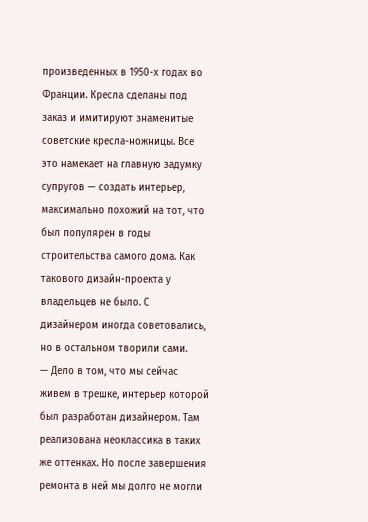произведенных в 1950-х годах во Франции. Кресла сделаны под заказ и имитируют знаменитые советские кресла-ножницы. Все это намекает на главную задумку супругов — создать интерьер, максимально похожий на тот, что был популярен в годы строительства самого дома. Как такового дизайн-проекта у владельцев не было. С дизайнером иногда советовались, но в остальном творили сами.
— Дело в том, что мы сейчас живем в трешке, интерьер которой был разработан дизайнером. Там реализована неоклассика в таких же оттенках. Но после завершения ремонта в ней мы долго не могли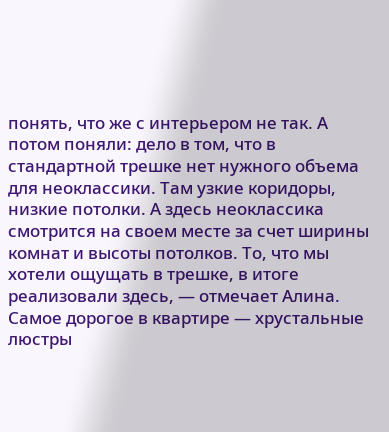понять, что же с интерьером не так. А потом поняли: дело в том, что в стандартной трешке нет нужного объема для неоклассики. Там узкие коридоры, низкие потолки. А здесь неоклассика смотрится на своем месте за счет ширины комнат и высоты потолков. То, что мы хотели ощущать в трешке, в итоге реализовали здесь, — отмечает Алина.
Самое дорогое в квартире — хрустальные люстры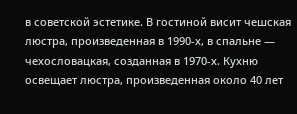в советской эстетике. В гостиной висит чешская люстра, произведенная в 1990-х, в спальне — чехословацкая, созданная в 1970-х. Кухню освещает люстра, произведенная около 40 лет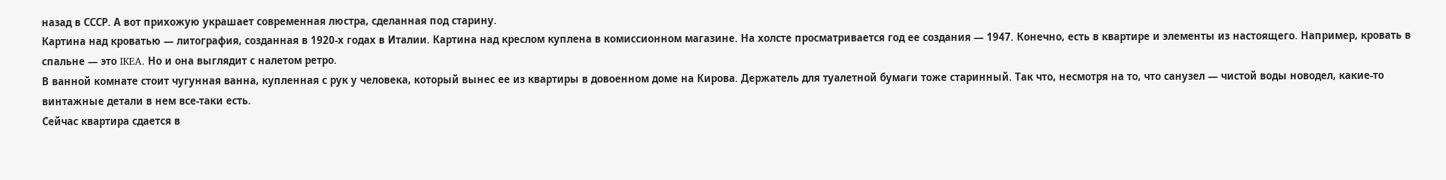назад в СССР. А вот прихожую украшает современная люстра, сделанная под старину.
Картина над кроватью — литография, созданная в 1920-х годах в Италии. Картина над креслом куплена в комиссионном магазине. На холсте просматривается год ее создания — 1947. Конечно, есть в квартире и элементы из настоящего. Например, кровать в спальне — это IKEA. Но и она выглядит с налетом ретро.
В ванной комнате стоит чугунная ванна, купленная с рук у человека, который вынес ее из квартиры в довоенном доме на Кирова. Держатель для туалетной бумаги тоже старинный. Так что, несмотря на то, что санузел — чистой воды новодел, какие-то винтажные детали в нем все-таки есть.
Сейчас квартира сдается в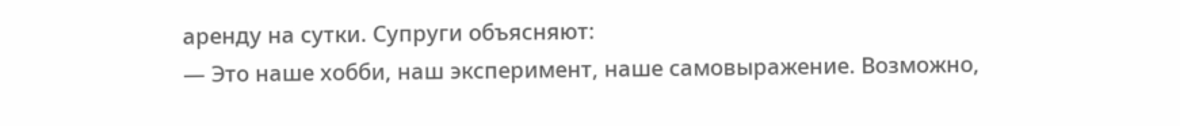аренду на сутки. Супруги объясняют:
— Это наше хобби, наш эксперимент, наше самовыражение. Возможно,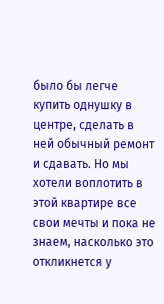было бы легче купить однушку в центре, сделать в ней обычный ремонт и сдавать. Но мы хотели воплотить в этой квартире все свои мечты и пока не знаем, насколько это откликнется у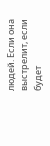людей. Если она выстрелит, если будет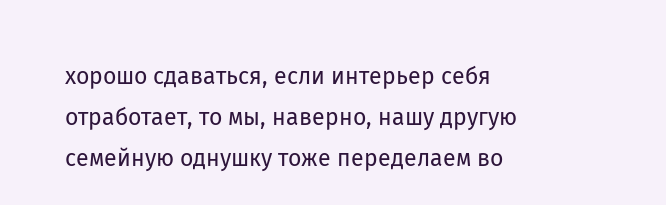хорошо сдаваться, если интерьер себя отработает, то мы, наверно, нашу другую семейную однушку тоже переделаем во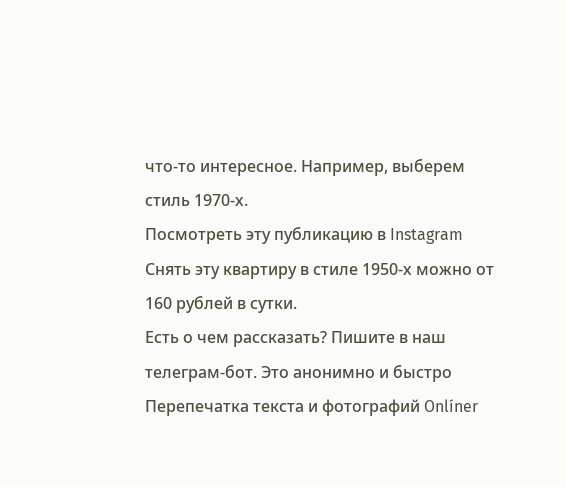что-то интересное. Например, выберем стиль 1970-х.
Посмотреть эту публикацию в Instagram
Снять эту квартиру в стиле 1950-х можно от 160 рублей в сутки.
Есть о чем рассказать? Пишите в наш телеграм-бот. Это анонимно и быстро
Перепечатка текста и фотографий Onlíner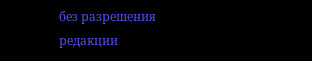без разрешения редакции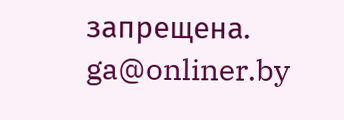запрещена. ga@onliner.by